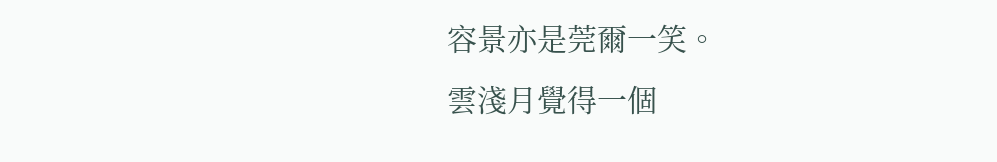容景亦是莞爾一笑。
雲淺月覺得一個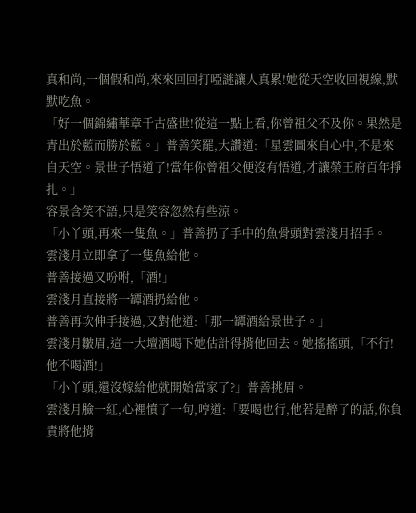真和尚,一個假和尚,來來回回打啞謎讓人真累!她從天空收回視線,默默吃魚。
「好一個錦繡華章千古盛世!從這一點上看,你曾祖父不及你。果然是青出於藍而勝於藍。」普善笑罷,大讚道:「星雲圖來自心中,不是來自天空。景世子悟道了!當年你曾祖父便沒有悟道,才讓榮王府百年掙扎。」
容景含笑不語,只是笑容忽然有些涼。
「小丫頭,再來一隻魚。」普善扔了手中的魚骨頭對雲淺月招手。
雲淺月立即拿了一隻魚給他。
普善接過又吩咐,「酒!」
雲淺月直接將一罈酒扔給他。
普善再次伸手接過,又對他道:「那一罈酒給景世子。」
雲淺月皺眉,這一大壇酒喝下她估計得揹他回去。她搖搖頭,「不行!他不喝酒!」
「小丫頭,還沒嫁給他就開始當家了?」普善挑眉。
雲淺月臉一紅,心裡憤了一句,哼道:「要喝也行,他若是醉了的話,你負責將他揹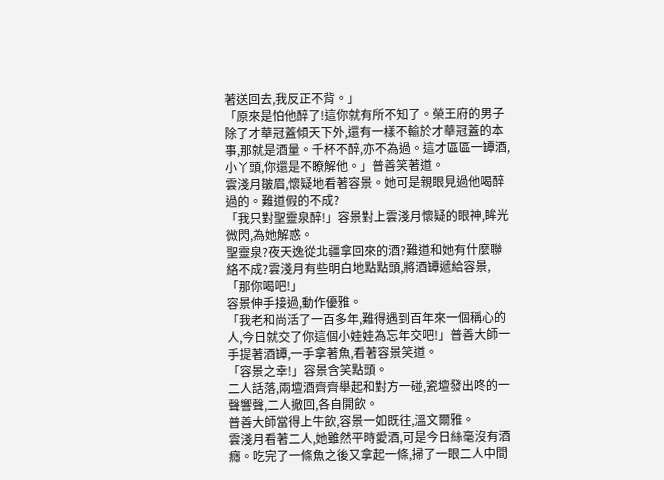著送回去,我反正不背。」
「原來是怕他醉了!這你就有所不知了。榮王府的男子除了才華冠蓋傾天下外,還有一樣不輸於才華冠蓋的本事,那就是酒量。千杯不醉,亦不為過。這才區區一罈酒,小丫頭,你還是不瞭解他。」普善笑著道。
雲淺月皺眉,懷疑地看著容景。她可是親眼見過他喝醉過的。難道假的不成?
「我只對聖靈泉醉!」容景對上雲淺月懷疑的眼神,眸光微閃,為她解惑。
聖靈泉?夜天逸從北疆拿回來的酒?難道和她有什麼聯絡不成?雲淺月有些明白地點點頭,將酒罈遞給容景,「那你喝吧!」
容景伸手接過,動作優雅。
「我老和尚活了一百多年,難得遇到百年來一個稱心的人,今日就交了你這個小娃娃為忘年交吧!」普善大師一手提著酒罈,一手拿著魚,看著容景笑道。
「容景之幸!」容景含笑點頭。
二人話落,兩壇酒齊齊舉起和對方一碰,瓷壇發出咚的一聲響聲,二人撤回,各自開飲。
普善大師當得上牛飲,容景一如既往,溫文爾雅。
雲淺月看著二人,她雖然平時愛酒,可是今日絲毫沒有酒癮。吃完了一條魚之後又拿起一條,掃了一眼二人中間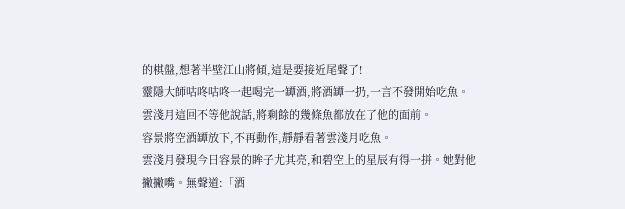的棋盤,想著半壁江山將傾,這是要接近尾聲了!
靈隱大師咕咚咕咚一起喝完一罈酒,將酒罈一扔,一言不發開始吃魚。
雲淺月這回不等他說話,將剩餘的幾條魚都放在了他的面前。
容景將空酒罈放下,不再動作,靜靜看著雲淺月吃魚。
雲淺月發現今日容景的眸子尤其亮,和碧空上的星辰有得一拼。她對他撇撇嘴。無聲道:「酒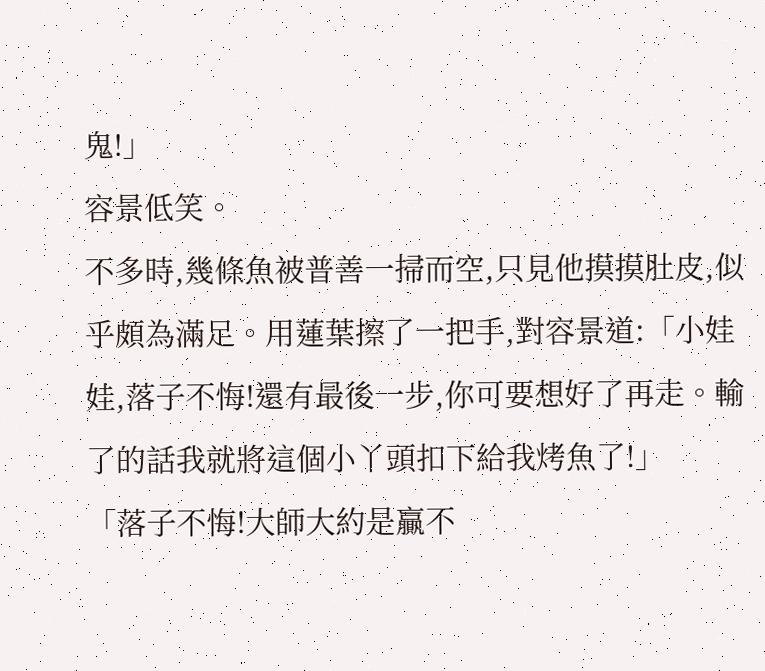鬼!」
容景低笑。
不多時,幾條魚被普善一掃而空,只見他摸摸肚皮,似乎頗為滿足。用蓮葉擦了一把手,對容景道:「小娃娃,落子不悔!還有最後一步,你可要想好了再走。輸了的話我就將這個小丫頭扣下給我烤魚了!」
「落子不悔!大師大約是贏不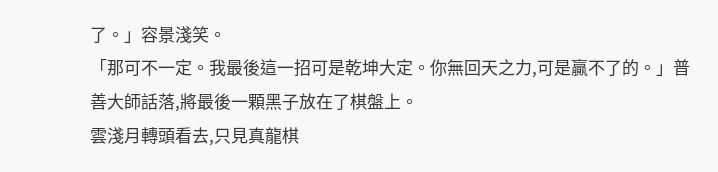了。」容景淺笑。
「那可不一定。我最後這一招可是乾坤大定。你無回天之力,可是贏不了的。」普善大師話落,將最後一顆黑子放在了棋盤上。
雲淺月轉頭看去,只見真龍棋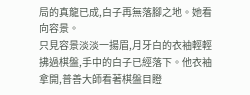局的真龍已成,白子再無落腳之地。她看向容景。
只見容景淡淡一揚眉,月牙白的衣袖輕輕拂過棋盤,手中的白子已經落下。他衣袖拿開,普善大師看著棋盤目瞪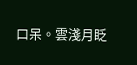口呆。雲淺月眨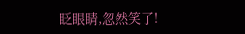眨眼睛,忽然笑了!